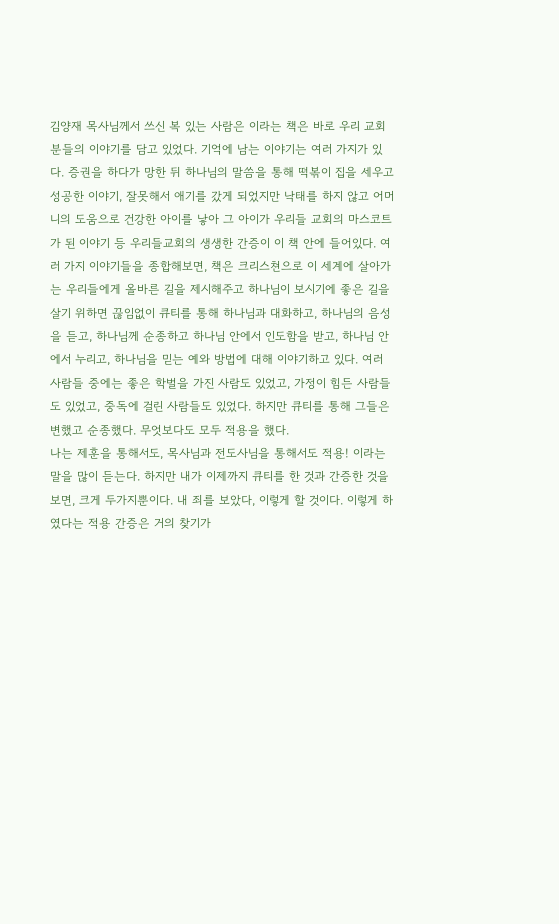김양재 목사님께서 쓰신 복 있는 사람은 이라는 책은 바로 우리 교회 분들의 이야기를 담고 있었다. 기억에 남는 이야기는 여러 가지가 있다. 증권을 하다가 망한 뒤 하나님의 말씀을 통해 떡볶이 집을 세우고 성공한 이야기, 잘못해서 애기를 갔게 되었지만 낙태를 하지 않고 어머니의 도움으로 건강한 아이를 낳아 그 아이가 우리들 교회의 마스코트가 된 이야기 등 우리들교회의 생생한 간증이 이 책 안에 들어있다. 여러 가지 이야기들을 종합해보면, 책은 크리스쳔으로 이 세계에 살아가는 우리들에게 올바른 길을 제시해주고 하나님이 보시기에 좋은 길을 살기 위하면 끊임없이 큐티를 통해 하나님과 대화하고, 하나님의 음성을 듣고, 하나님께 순종하고 하나님 안에서 인도함을 받고, 하나님 안에서 누리고, 하나님을 믿는 예와 방법에 대해 이야기하고 있다. 여러 사람들 중에는 좋은 학벌을 가진 사람도 있었고, 가정이 힘든 사람들도 있었고, 중독에 걸린 사람들도 있었다. 하지만 큐티를 통해 그들은 변했고 순종했다. 무엇보다도 모두 적용을 했다.
나는 제훈을 통해서도, 목사님과 전도사님을 통해서도 적용! 이라는 말을 많이 듣는다. 하지만 내가 이제까지 큐티를 한 것과 간증한 것을 보면, 크게 두가지뿐이다. 내 죄를 보았다, 이렇게 할 것이다. 이렇게 하였다는 적용 간증은 거의 찾기가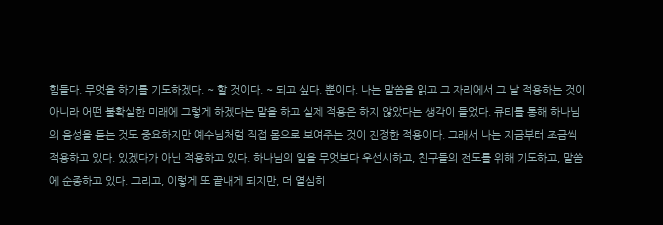힘들다. 무엇을 하기를 기도하겠다. ~ 할 것이다. ~ 되고 싶다. 뿐이다. 나는 말씀을 읽고 그 자리에서 그 날 적용하는 것이 아니라 어떤 불확실한 미래에 그렇게 하겠다는 말을 하고 실제 적용은 하지 않았다는 생각이 들었다. 큐티를 통해 하나님의 음성을 듣는 것도 중요하지만 예수님처럼 직접 몸으로 보여주는 것이 진정한 적용이다. 그래서 나는 지금부터 조금씩 적용하고 있다. 있겠다가 아닌 적용하고 있다. 하나님의 일을 무엇보다 우선시하고, 친구들의 전도를 위해 기도하고, 말씀에 순종하고 있다. 그리고, 이렇게 또 끝내게 되지만, 더 열심히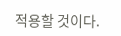적용할 것이다.